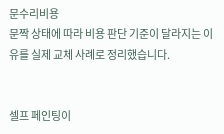문수리비용
문짝 상태에 따라 비용 판단 기준이 달라지는 이유를 실제 교체 사례로 정리했습니다.


셀프 페인팅이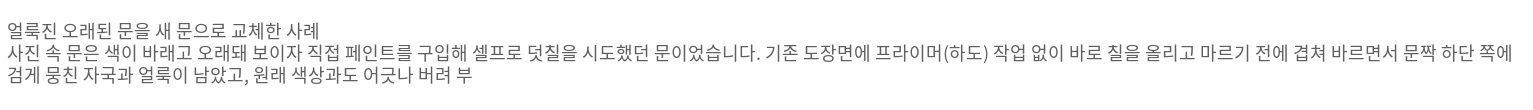얼룩진 오래된 문을 새 문으로 교체한 사례
사진 속 문은 색이 바래고 오래돼 보이자 직접 페인트를 구입해 셀프로 덧칠을 시도했던 문이었습니다. 기존 도장면에 프라이머(하도) 작업 없이 바로 칠을 올리고 마르기 전에 겹쳐 바르면서 문짝 하단 쪽에 검게 뭉친 자국과 얼룩이 남았고, 원래 색상과도 어긋나 버려 부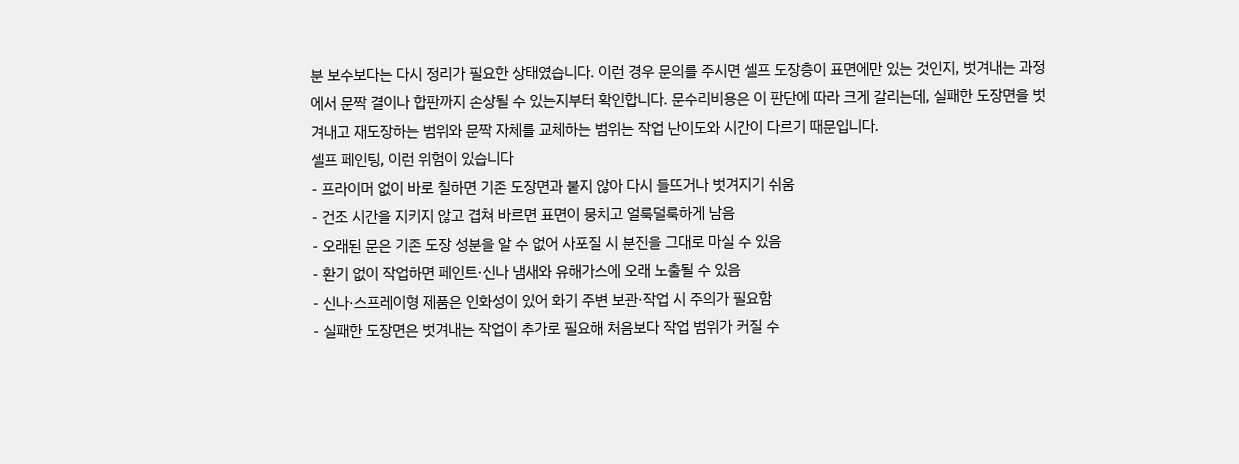분 보수보다는 다시 정리가 필요한 상태였습니다. 이런 경우 문의를 주시면 셀프 도장층이 표면에만 있는 것인지, 벗겨내는 과정에서 문짝 결이나 합판까지 손상될 수 있는지부터 확인합니다. 문수리비용은 이 판단에 따라 크게 갈리는데, 실패한 도장면을 벗겨내고 재도장하는 범위와 문짝 자체를 교체하는 범위는 작업 난이도와 시간이 다르기 때문입니다.
셀프 페인팅, 이런 위험이 있습니다
- 프라이머 없이 바로 칠하면 기존 도장면과 붙지 않아 다시 들뜨거나 벗겨지기 쉬움
- 건조 시간을 지키지 않고 겹쳐 바르면 표면이 뭉치고 얼룩덜룩하게 남음
- 오래된 문은 기존 도장 성분을 알 수 없어 사포질 시 분진을 그대로 마실 수 있음
- 환기 없이 작업하면 페인트·신나 냄새와 유해가스에 오래 노출될 수 있음
- 신나·스프레이형 제품은 인화성이 있어 화기 주변 보관·작업 시 주의가 필요함
- 실패한 도장면은 벗겨내는 작업이 추가로 필요해 처음보다 작업 범위가 커질 수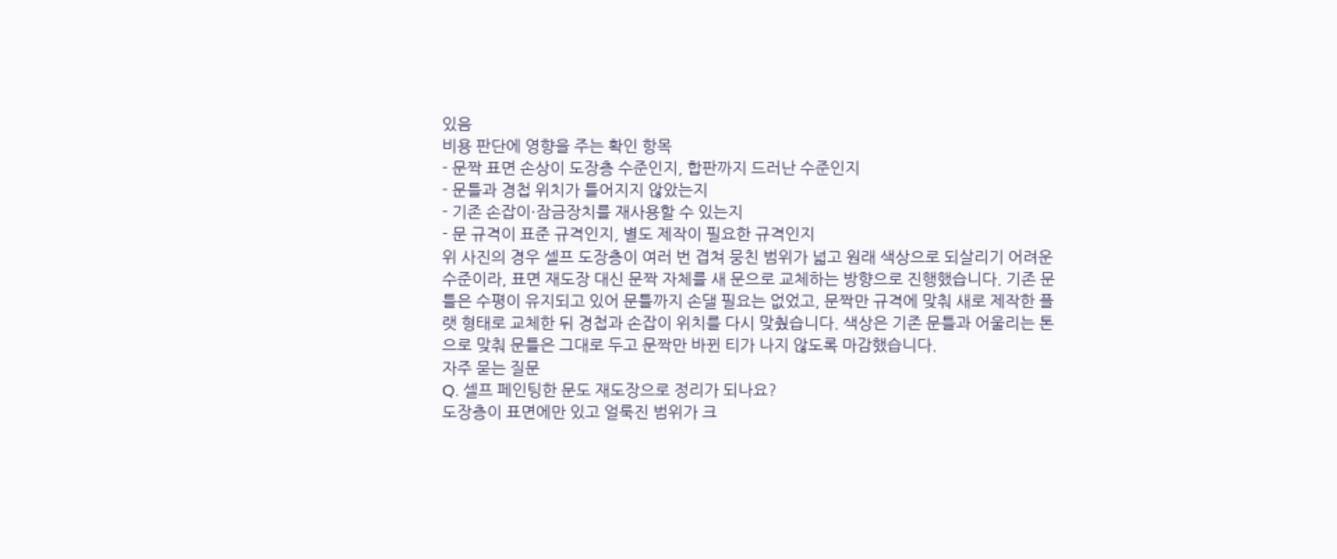있음
비용 판단에 영향을 주는 확인 항목
- 문짝 표면 손상이 도장층 수준인지, 합판까지 드러난 수준인지
- 문틀과 경첩 위치가 틀어지지 않았는지
- 기존 손잡이·잠금장치를 재사용할 수 있는지
- 문 규격이 표준 규격인지, 별도 제작이 필요한 규격인지
위 사진의 경우 셀프 도장층이 여러 번 겹쳐 뭉친 범위가 넓고 원래 색상으로 되살리기 어려운 수준이라, 표면 재도장 대신 문짝 자체를 새 문으로 교체하는 방향으로 진행했습니다. 기존 문틀은 수평이 유지되고 있어 문틀까지 손댈 필요는 없었고, 문짝만 규격에 맞춰 새로 제작한 플랫 형태로 교체한 뒤 경첩과 손잡이 위치를 다시 맞췄습니다. 색상은 기존 문틀과 어울리는 톤으로 맞춰 문틀은 그대로 두고 문짝만 바뀐 티가 나지 않도록 마감했습니다.
자주 묻는 질문
Q. 셀프 페인팅한 문도 재도장으로 정리가 되나요?
도장층이 표면에만 있고 얼룩진 범위가 크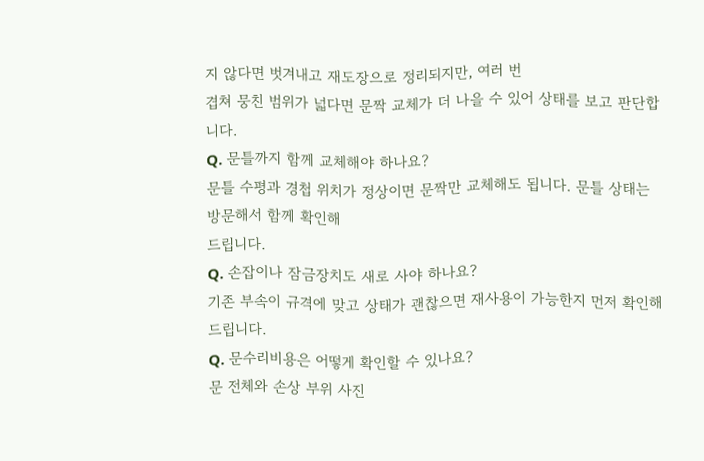지 않다면 벗겨내고 재도장으로 정리되지만, 여러 번
겹쳐 뭉친 범위가 넓다면 문짝 교체가 더 나을 수 있어 상태를 보고 판단합니다.
Q. 문틀까지 함께 교체해야 하나요?
문틀 수평과 경첩 위치가 정상이면 문짝만 교체해도 됩니다. 문틀 상태는 방문해서 함께 확인해
드립니다.
Q. 손잡이나 잠금장치도 새로 사야 하나요?
기존 부속이 규격에 맞고 상태가 괜찮으면 재사용이 가능한지 먼저 확인해 드립니다.
Q. 문수리비용은 어떻게 확인할 수 있나요?
문 전체와 손상 부위 사진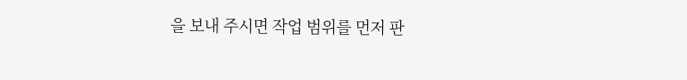을 보내 주시면 작업 범위를 먼저 판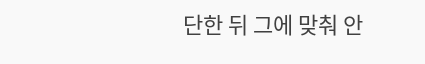단한 뒤 그에 맞춰 안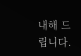내해 드립니다.